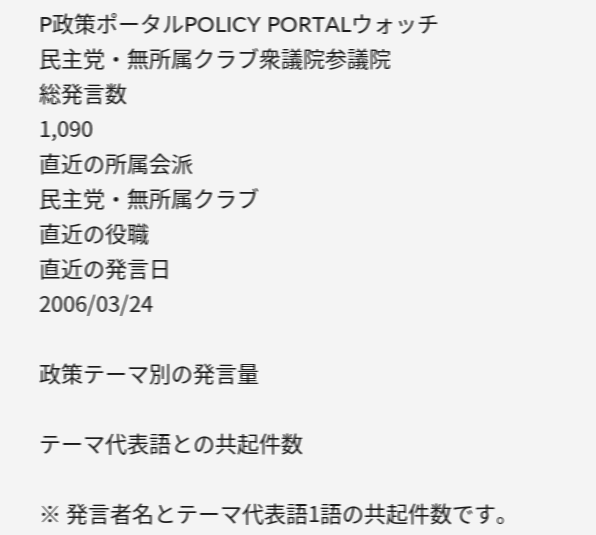P政策ポータルPOLICY PORTALウォッチ
民主党・無所属クラブ衆議院参議院
総発言数
1,090
直近の所属会派
民主党・無所属クラブ
直近の役職
直近の発言日
2006/03/24

政策テーマ別の発言量

テーマ代表語との共起件数

※ 発言者名とテーマ代表語1語の共起件数です。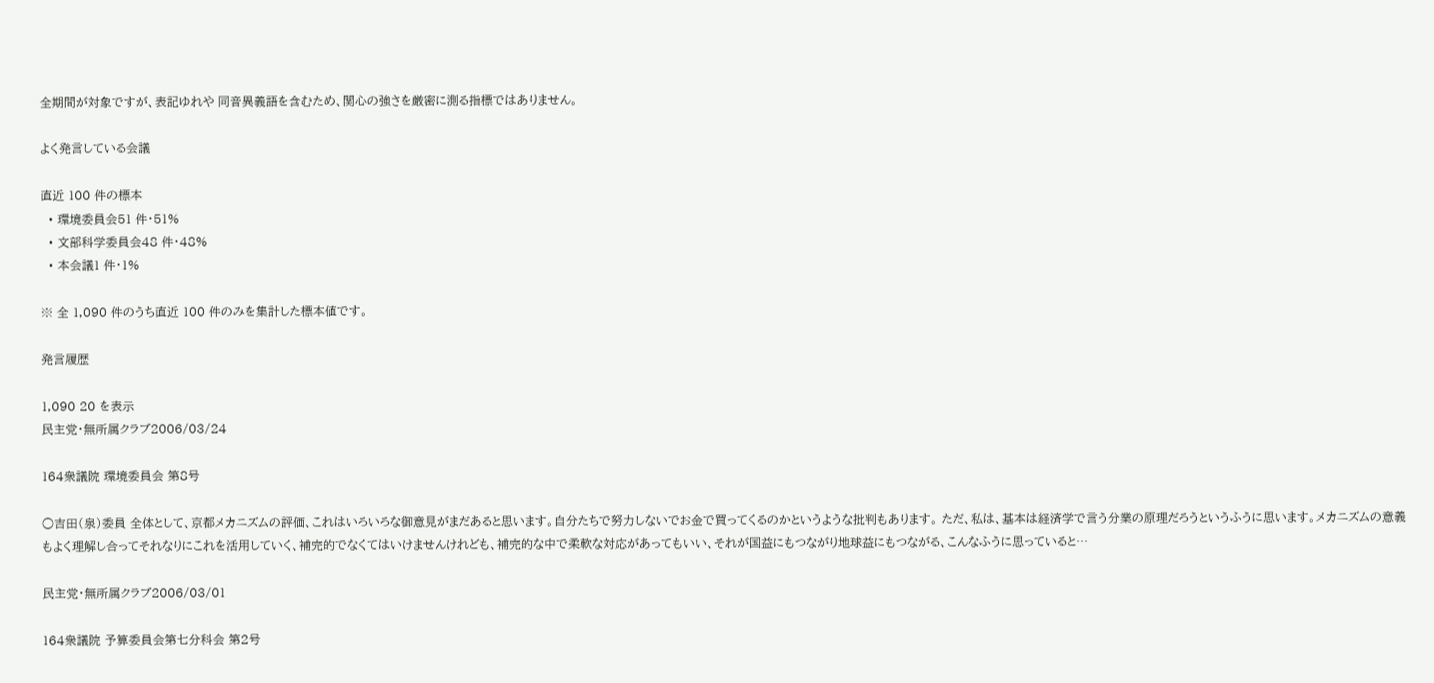全期間が対象ですが、表記ゆれや 同音異義語を含むため、関心の強さを厳密に測る指標ではありません。

よく発言している会議

直近 100 件の標本
  • 環境委員会51 件・51%
  • 文部科学委員会48 件・48%
  • 本会議1 件・1%

※ 全 1,090 件のうち直近 100 件のみを集計した標本値です。

発言履歴

1,090 20 を表示
民主党・無所属クラブ2006/03/24

164衆議院 環境委員会 第8号

○吉田(泉)委員 全体として、京都メカニズムの評価、これはいろいろな御意見がまだあると思います。自分たちで努力しないでお金で買ってくるのかというような批判もあります。 ただ、私は、基本は経済学で言う分業の原理だろうというふうに思います。メカニズムの意義もよく理解し合ってそれなりにこれを活用していく、補完的でなくてはいけませんけれども、補完的な中で柔軟な対応があってもいい、それが国益にもつながり地球益にもつながる、こんなふうに思っていると…

民主党・無所属クラブ2006/03/01

164衆議院 予算委員会第七分科会 第2号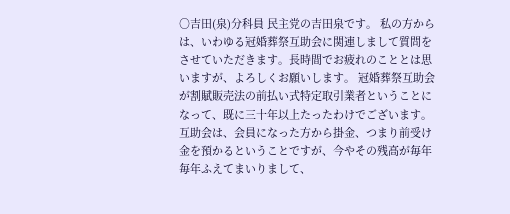○吉田(泉)分科員 民主党の吉田泉です。 私の方からは、いわゆる冠婚葬祭互助会に関連しまして質問をさせていただきます。長時間でお疲れのこととは思いますが、よろしくお願いします。 冠婚葬祭互助会が割賦販売法の前払い式特定取引業者ということになって、既に三十年以上たったわけでございます。 互助会は、会員になった方から掛金、つまり前受け金を預かるということですが、今やその残高が毎年毎年ふえてまいりまして、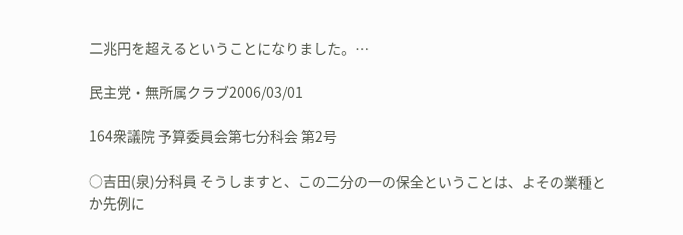二兆円を超えるということになりました。…

民主党・無所属クラブ2006/03/01

164衆議院 予算委員会第七分科会 第2号

○吉田(泉)分科員 そうしますと、この二分の一の保全ということは、よその業種とか先例に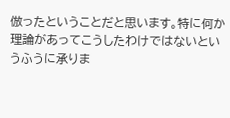倣ったということだと思います。特に何か理論があってこうしたわけではないというふうに承りま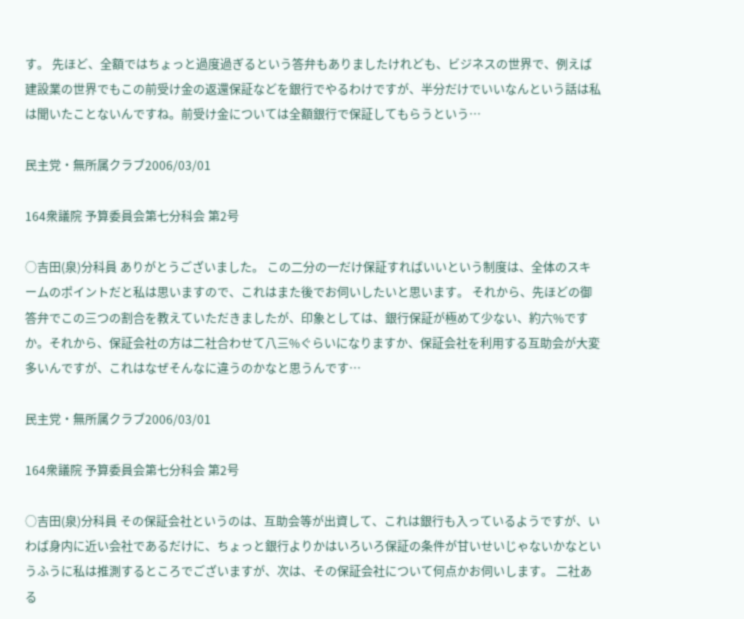す。 先ほど、全額ではちょっと過度過ぎるという答弁もありましたけれども、ビジネスの世界で、例えば建設業の世界でもこの前受け金の返還保証などを銀行でやるわけですが、半分だけでいいなんという話は私は聞いたことないんですね。前受け金については全額銀行で保証してもらうという…

民主党・無所属クラブ2006/03/01

164衆議院 予算委員会第七分科会 第2号

○吉田(泉)分科員 ありがとうございました。 この二分の一だけ保証すればいいという制度は、全体のスキームのポイントだと私は思いますので、これはまた後でお伺いしたいと思います。 それから、先ほどの御答弁でこの三つの割合を教えていただきましたが、印象としては、銀行保証が極めて少ない、約六%ですか。それから、保証会社の方は二社合わせて八三%ぐらいになりますか、保証会社を利用する互助会が大変多いんですが、これはなぜそんなに違うのかなと思うんです…

民主党・無所属クラブ2006/03/01

164衆議院 予算委員会第七分科会 第2号

○吉田(泉)分科員 その保証会社というのは、互助会等が出資して、これは銀行も入っているようですが、いわば身内に近い会社であるだけに、ちょっと銀行よりかはいろいろ保証の条件が甘いせいじゃないかなというふうに私は推測するところでございますが、次は、その保証会社について何点かお伺いします。 二社ある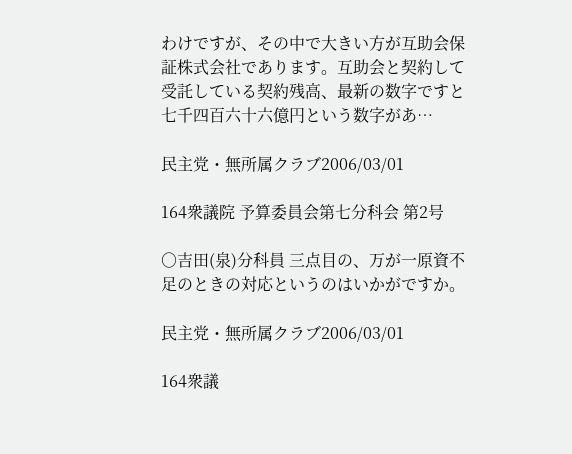わけですが、その中で大きい方が互助会保証株式会社であります。互助会と契約して受託している契約残高、最新の数字ですと七千四百六十六億円という数字があ…

民主党・無所属クラブ2006/03/01

164衆議院 予算委員会第七分科会 第2号

○吉田(泉)分科員 三点目の、万が一原資不足のときの対応というのはいかがですか。

民主党・無所属クラブ2006/03/01

164衆議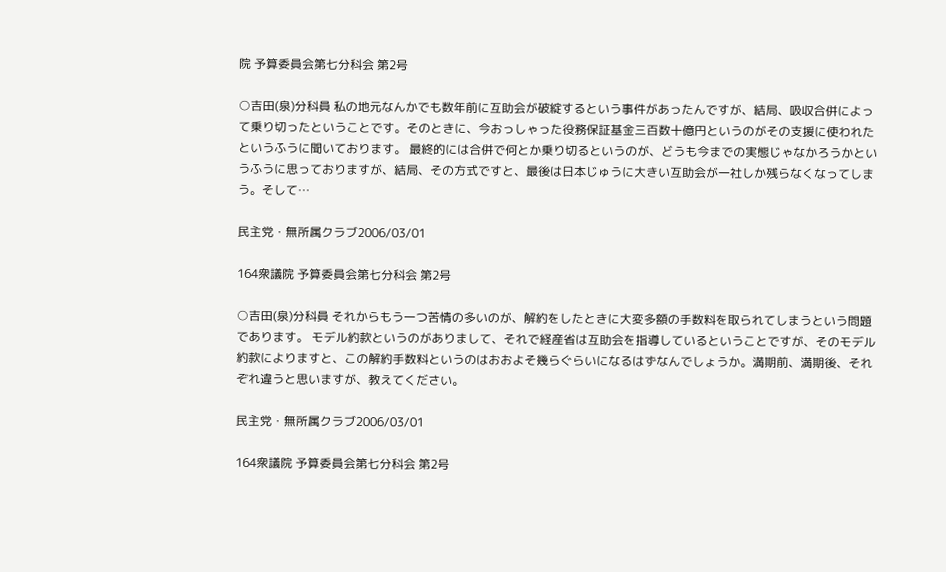院 予算委員会第七分科会 第2号

○吉田(泉)分科員 私の地元なんかでも数年前に互助会が破綻するという事件があったんですが、結局、吸収合併によって乗り切ったということです。そのときに、今おっしゃった役務保証基金三百数十億円というのがその支援に使われたというふうに聞いております。 最終的には合併で何とか乗り切るというのが、どうも今までの実態じゃなかろうかというふうに思っておりますが、結局、その方式ですと、最後は日本じゅうに大きい互助会が一社しか残らなくなってしまう。そして…

民主党・無所属クラブ2006/03/01

164衆議院 予算委員会第七分科会 第2号

○吉田(泉)分科員 それからもう一つ苦情の多いのが、解約をしたときに大変多額の手数料を取られてしまうという問題であります。 モデル約款というのがありまして、それで経産省は互助会を指導しているということですが、そのモデル約款によりますと、この解約手数料というのはおおよそ幾らぐらいになるはずなんでしょうか。満期前、満期後、それぞれ違うと思いますが、教えてください。

民主党・無所属クラブ2006/03/01

164衆議院 予算委員会第七分科会 第2号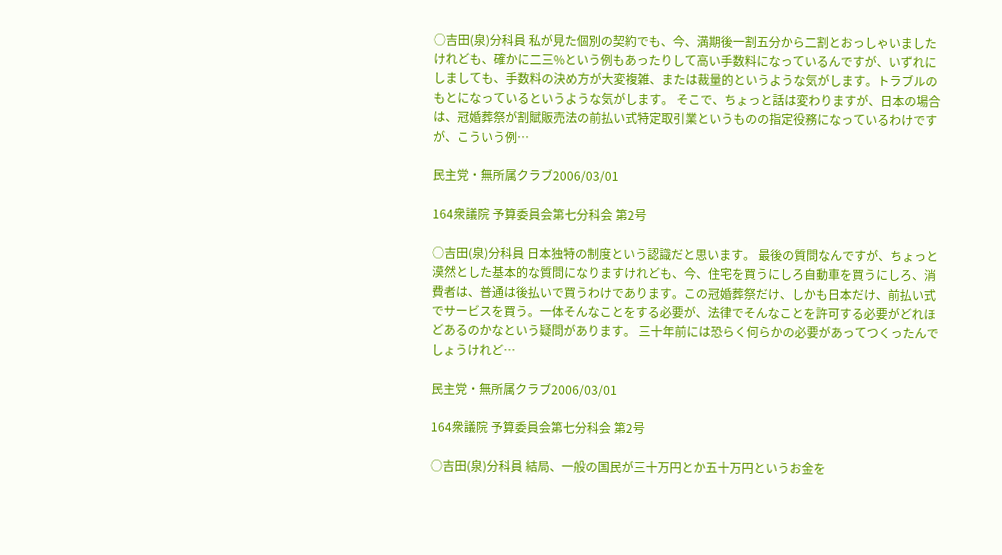○吉田(泉)分科員 私が見た個別の契約でも、今、満期後一割五分から二割とおっしゃいましたけれども、確かに二三%という例もあったりして高い手数料になっているんですが、いずれにしましても、手数料の決め方が大変複雑、または裁量的というような気がします。トラブルのもとになっているというような気がします。 そこで、ちょっと話は変わりますが、日本の場合は、冠婚葬祭が割賦販売法の前払い式特定取引業というものの指定役務になっているわけですが、こういう例…

民主党・無所属クラブ2006/03/01

164衆議院 予算委員会第七分科会 第2号

○吉田(泉)分科員 日本独特の制度という認識だと思います。 最後の質問なんですが、ちょっと漠然とした基本的な質問になりますけれども、今、住宅を買うにしろ自動車を買うにしろ、消費者は、普通は後払いで買うわけであります。この冠婚葬祭だけ、しかも日本だけ、前払い式でサービスを買う。一体そんなことをする必要が、法律でそんなことを許可する必要がどれほどあるのかなという疑問があります。 三十年前には恐らく何らかの必要があってつくったんでしょうけれど…

民主党・無所属クラブ2006/03/01

164衆議院 予算委員会第七分科会 第2号

○吉田(泉)分科員 結局、一般の国民が三十万円とか五十万円というお金を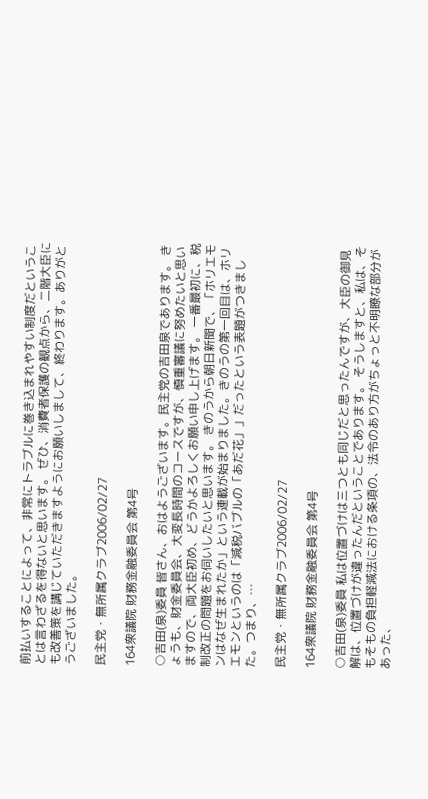前払いすることによって、非常にトラブルに巻き込まれやすい制度だということは言わざるを得ないと思います。 ぜひ、消費者保護の観点から、二階大臣にも改善策を講じていただきますようにお願いしまして、終わります。ありがとうございました。

民主党・無所属クラブ2006/02/27

164衆議院 財務金融委員会 第4号

○吉田(泉)委員 皆さん、おはようございます。民主党の吉田泉であります。 きょうも、財金委員会、大変長時間のコースですが、慎重審議に努めたいと思いますので、両大臣初め、どうかよろしくお願い申し上げます。 一番最初に、税制改正の問題をお伺いしたいと思います。 きのうから朝日新聞で、「ホリエモンはなぜ生まれたか」という連載が始まりました。きのうの第一回目は、ホリエモンというのは「減税バブルの「あだ花」」だったという表題がつきました。つまり、…

民主党・無所属クラブ2006/02/27

164衆議院 財務金融委員会 第4号

○吉田(泉)委員 私は位置づけは三つとも同じだと思ったんですが、大臣の御見解は、位置づけが違ったんだということであります。 そうしますと、私は、そもそもの負担軽減法における条項の、法令のあり方がちょっと不明瞭な部分があった、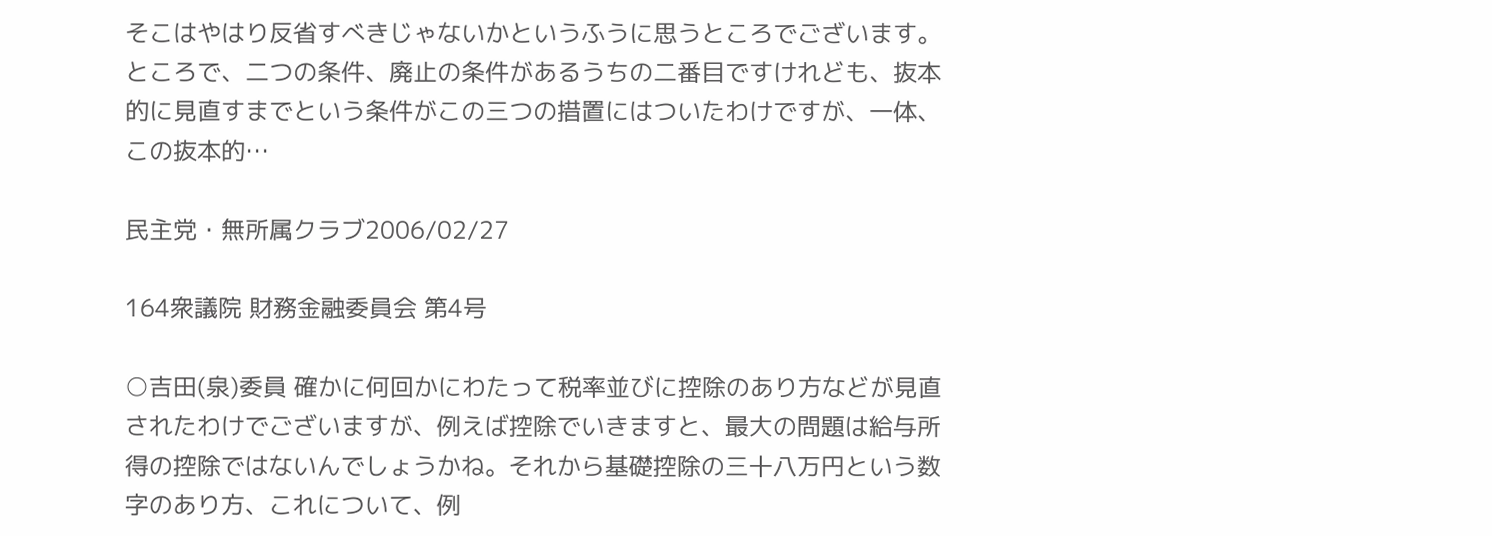そこはやはり反省すべきじゃないかというふうに思うところでございます。 ところで、二つの条件、廃止の条件があるうちの二番目ですけれども、抜本的に見直すまでという条件がこの三つの措置にはついたわけですが、一体、この抜本的…

民主党・無所属クラブ2006/02/27

164衆議院 財務金融委員会 第4号

○吉田(泉)委員 確かに何回かにわたって税率並びに控除のあり方などが見直されたわけでございますが、例えば控除でいきますと、最大の問題は給与所得の控除ではないんでしょうかね。それから基礎控除の三十八万円という数字のあり方、これについて、例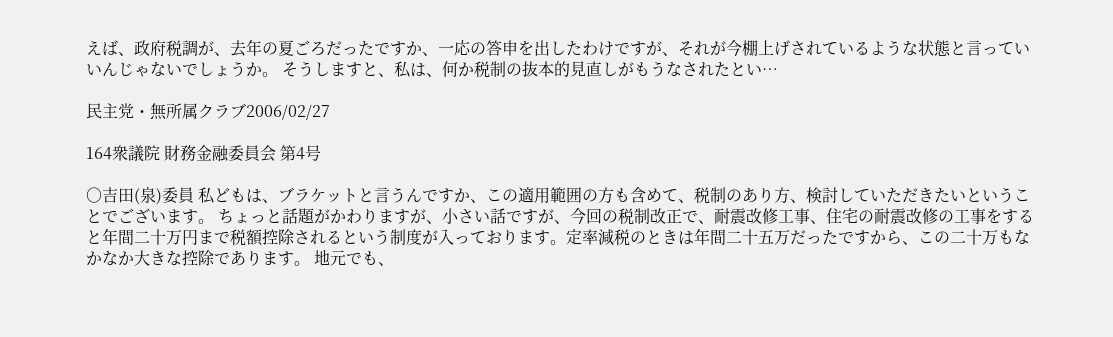えば、政府税調が、去年の夏ごろだったですか、一応の答申を出したわけですが、それが今棚上げされているような状態と言っていいんじゃないでしょうか。 そうしますと、私は、何か税制の抜本的見直しがもうなされたとい…

民主党・無所属クラブ2006/02/27

164衆議院 財務金融委員会 第4号

○吉田(泉)委員 私どもは、ブラケットと言うんですか、この適用範囲の方も含めて、税制のあり方、検討していただきたいということでございます。 ちょっと話題がかわりますが、小さい話ですが、今回の税制改正で、耐震改修工事、住宅の耐震改修の工事をすると年間二十万円まで税額控除されるという制度が入っております。定率減税のときは年間二十五万だったですから、この二十万もなかなか大きな控除であります。 地元でも、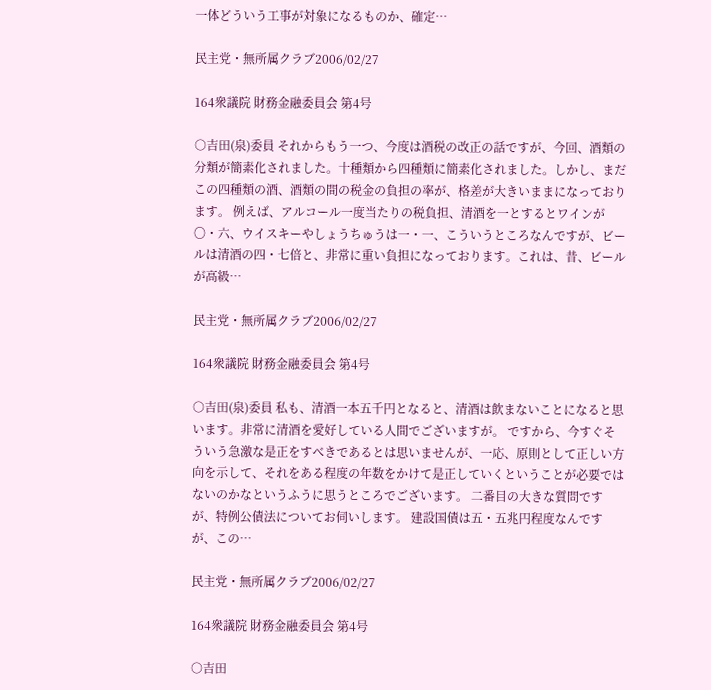一体どういう工事が対象になるものか、確定…

民主党・無所属クラブ2006/02/27

164衆議院 財務金融委員会 第4号

○吉田(泉)委員 それからもう一つ、今度は酒税の改正の話ですが、今回、酒類の分類が簡素化されました。十種類から四種類に簡素化されました。しかし、まだこの四種類の酒、酒類の間の税金の負担の率が、格差が大きいままになっております。 例えば、アルコール一度当たりの税負担、清酒を一とするとワインが〇・六、ウイスキーやしょうちゅうは一・一、こういうところなんですが、ビールは清酒の四・七倍と、非常に重い負担になっております。これは、昔、ビールが高級…

民主党・無所属クラブ2006/02/27

164衆議院 財務金融委員会 第4号

○吉田(泉)委員 私も、清酒一本五千円となると、清酒は飲まないことになると思います。非常に清酒を愛好している人間でございますが。 ですから、今すぐそういう急激な是正をすべきであるとは思いませんが、一応、原則として正しい方向を示して、それをある程度の年数をかけて是正していくということが必要ではないのかなというふうに思うところでございます。 二番目の大きな質問ですが、特例公債法についてお伺いします。 建設国債は五・五兆円程度なんですが、この…

民主党・無所属クラブ2006/02/27

164衆議院 財務金融委員会 第4号

○吉田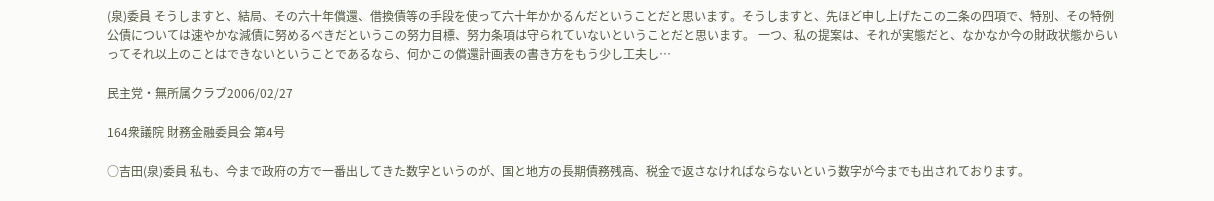(泉)委員 そうしますと、結局、その六十年償還、借換債等の手段を使って六十年かかるんだということだと思います。そうしますと、先ほど申し上げたこの二条の四項で、特別、その特例公債については速やかな減債に努めるべきだというこの努力目標、努力条項は守られていないということだと思います。 一つ、私の提案は、それが実態だと、なかなか今の財政状態からいってそれ以上のことはできないということであるなら、何かこの償還計画表の書き方をもう少し工夫し…

民主党・無所属クラブ2006/02/27

164衆議院 財務金融委員会 第4号

○吉田(泉)委員 私も、今まで政府の方で一番出してきた数字というのが、国と地方の長期債務残高、税金で返さなければならないという数字が今までも出されております。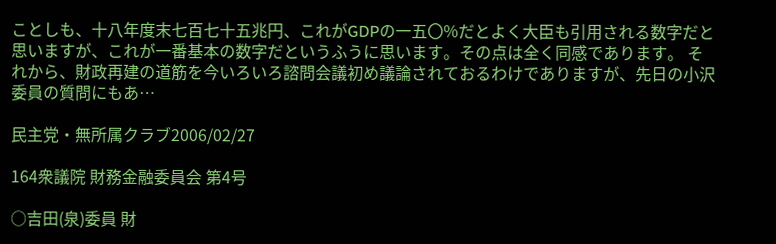ことしも、十八年度末七百七十五兆円、これがGDPの一五〇%だとよく大臣も引用される数字だと思いますが、これが一番基本の数字だというふうに思います。その点は全く同感であります。 それから、財政再建の道筋を今いろいろ諮問会議初め議論されておるわけでありますが、先日の小沢委員の質問にもあ…

民主党・無所属クラブ2006/02/27

164衆議院 財務金融委員会 第4号

○吉田(泉)委員 財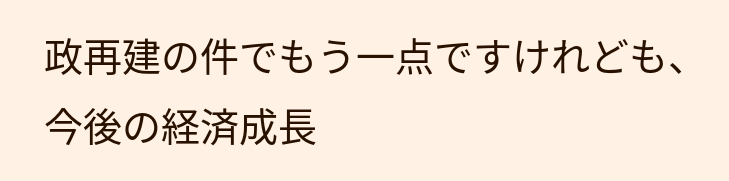政再建の件でもう一点ですけれども、今後の経済成長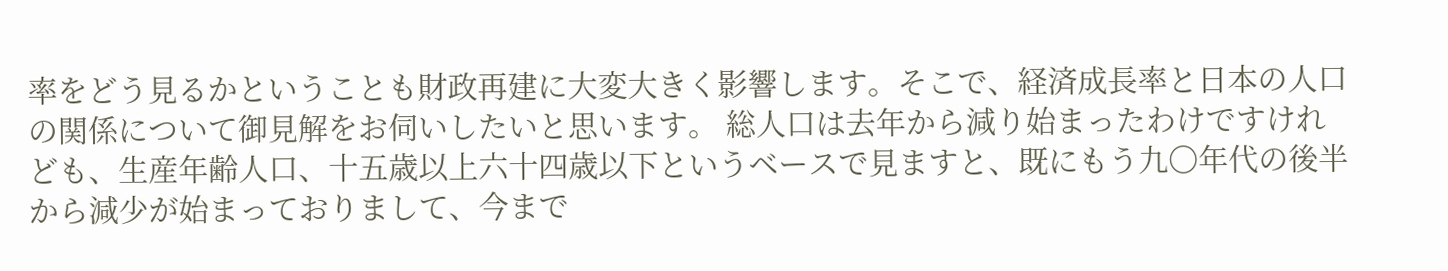率をどう見るかということも財政再建に大変大きく影響します。そこで、経済成長率と日本の人口の関係について御見解をお伺いしたいと思います。 総人口は去年から減り始まったわけですけれども、生産年齢人口、十五歳以上六十四歳以下というベースで見ますと、既にもう九〇年代の後半から減少が始まっておりまして、今まで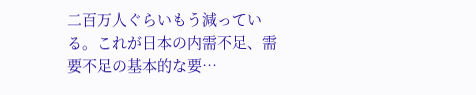二百万人ぐらいもう減っている。これが日本の内需不足、需要不足の基本的な要…